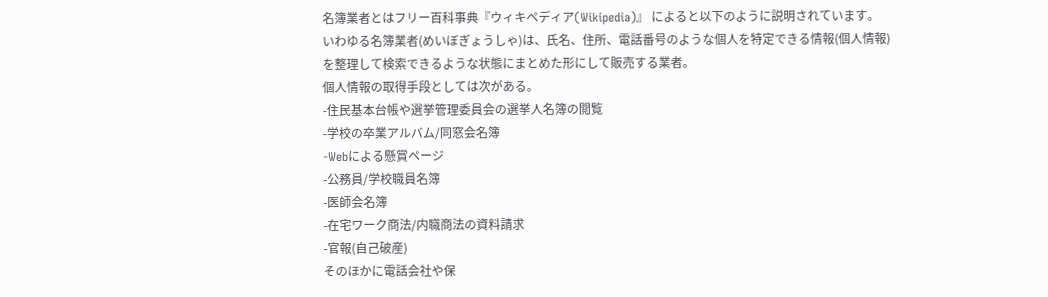名簿業者とはフリー百科事典『ウィキペディア(Wikipedia)』 によると以下のように説明されています。
いわゆる名簿業者(めいぼぎょうしゃ)は、氏名、住所、電話番号のような個人を特定できる情報(個人情報)を整理して検索できるような状態にまとめた形にして販売する業者。
個人情報の取得手段としては次がある。
-住民基本台帳や選挙管理委員会の選挙人名簿の閲覧
-学校の卒業アルバム/同窓会名簿
-Webによる懸賞ページ
-公務員/学校職員名簿
-医師会名簿
-在宅ワーク商法/内職商法の資料請求
-官報(自己破産)
そのほかに電話会社や保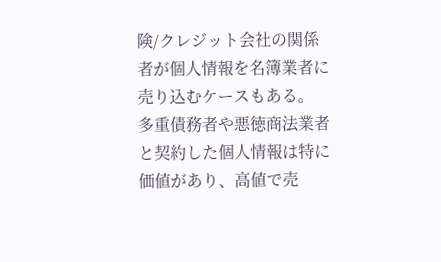険/クレジット会社の関係者が個人情報を名簿業者に売り込むケースもある。
多重債務者や悪徳商法業者と契約した個人情報は特に価値があり、高値で売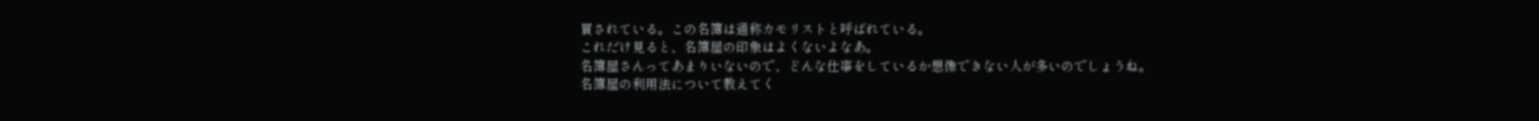買されている。この名簿は通称カモリストと呼ばれている。
これだけ見ると、名簿屋の印象はよくないよなあ。
名簿屋さんってあまりいないので、どんな仕事をしているか想像できない人が多いのでしょうね。
名簿屋の利用法について教えてく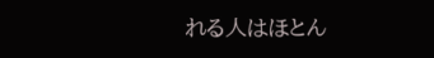れる人はほとん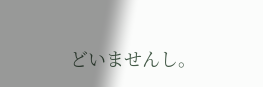どいませんし。